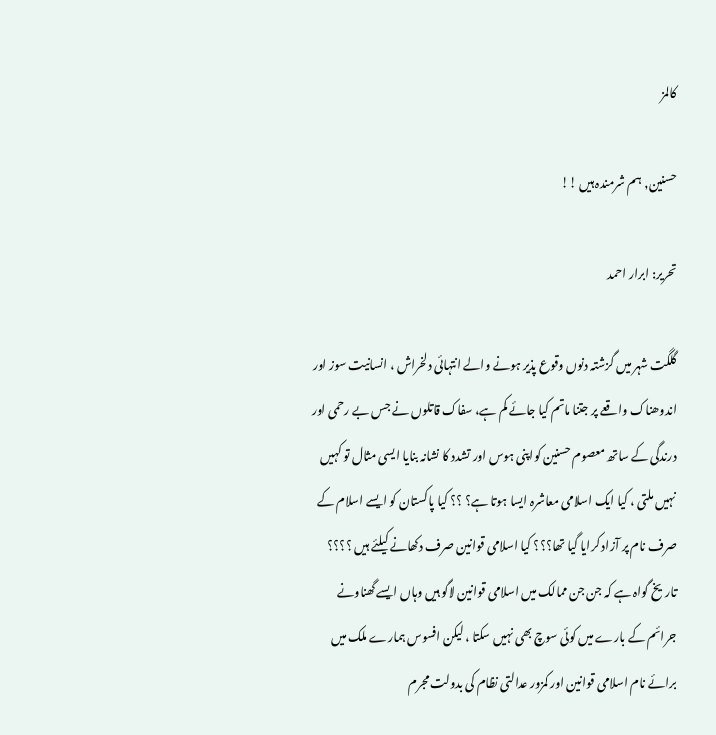کالمز

حسنین, ہم شرمندہ ہیں !!

تحریر: ابرار احمد

گلگت شہر میں گزشتہ دنوں وقوع پذیر ہونے والے انتہائی دلخراش ، انسانیت سوز اور اندوھناک واقعے پر جتنا ماتم کیا جائے کم ہے، سفاک قاتلوں نے جس بے رحمی اور درندگی کے ساتھ معصوم حسنین کواپنی ہوس اور تشدد کا نشانہ بنایا ایسی مثال تو کہیں نہیں ملتی ، کیا ایک اسلامی معاشرہ ایسا ہوتا ہے؟ ؟؟ کیا پاکستان کو ایسے اسلام کے صرف نام پر آزاد کرایا گیا تھا؟؟؟ کیا اسلامی قوانین صرف دکھانے کیلئے ہیں ؟؟؟؟ تاریخ گواہ ہے کہ جن جن ممالک میں اسلامی قوانین لاگو ہیں وہاں ایسے گھناونے جرائم کے بارے میں کوئی سوچ بھی نہیں سکتا ، لیکن افسوس ہمارے ملک میں برائے نام اسلامی قوانین اور کمزور عدالتی نظام کی بدولت مجرم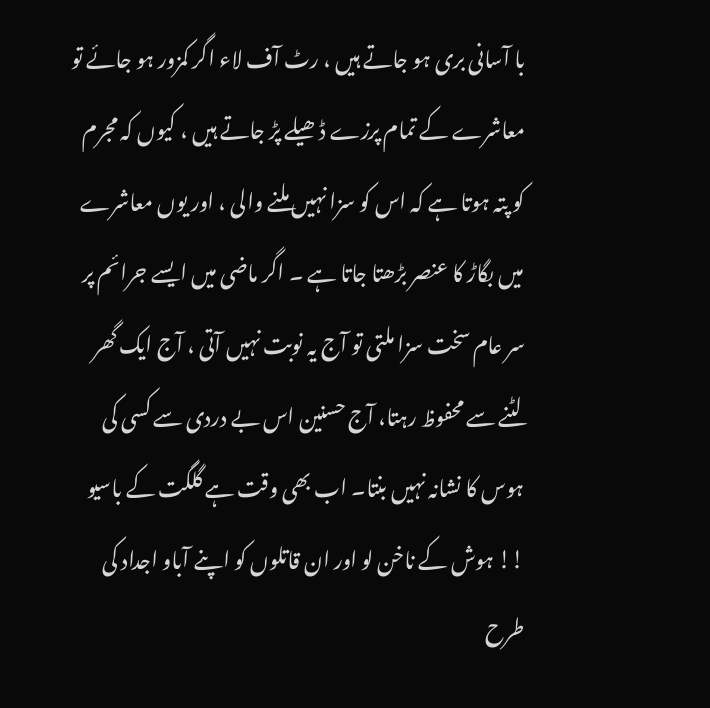با آسانی بری ہو جاتے ہیں ، رٹ آف لاء اگر کمزور ہو جائے تو معاشرے کے تمام پرزے ڈھیلے پڑ جاتے ہیں ، کیوں کہ مجرم کو پتہ ہوتا ہے کہ اس کو سزا نہیں ملنے والی ، اور یوں معاشرے میں بگاڑ کا عنصر بڑھتا جاتا ہے ۔ اگر ماضی میں ایسے جرائم پر سر عام سخت سزا ملتی تو آج یہ نوبت نہیں آتی ، آج ایک گھر لٹنے سے محفوظ رہتا، آج حسنین اس بے دردی سے کسی کی ہوس کا نشانہ نہیں بنتا۔ اب بھی وقت ہے گلگت کے باسیو !! ہوش کے ناخن لو اور ان قاتلوں کو اپنے آباو اجداد کی طرح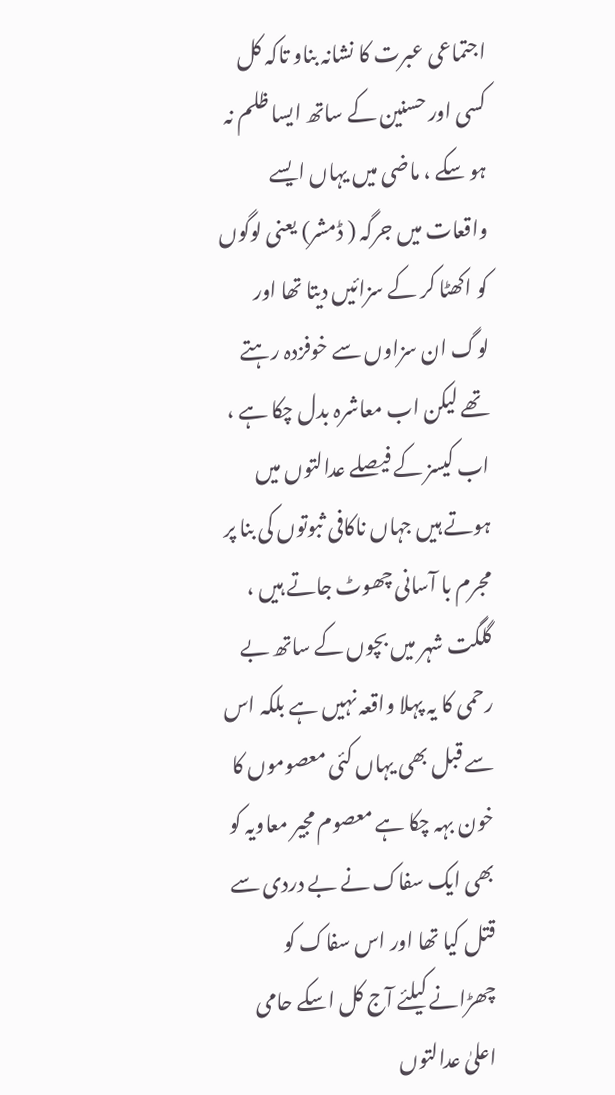اجتماعی عبرت کا نشانہ بناو تاکہ کل کسی اور حسنین کے ساتھ ایسا ظلم نہ ہو سکے ، ماضی میں یہاں ایسے واقعات میں جرگہ ( ڈمشر) یعنی لوگوں کو اکھٹا کر کے سزائیں دیتا تھا اور لوگ ان سزاوں سے خوفزدہ رہتے تھے لیکن اب معاشرہ بدل چکا ہے ، اب کیسز کے فیصلے عدالتوں میں ہوتے ہیں جہاں ناکافی ثبوتوں کی بنا پر مجرم با آسانی چھوٹ جاتے ہیں ، گلگت شہر میں بچوں کے ساتھ بے رحمی کا یہ پہلا واقعہ نہیں ہے بلکہ اس سے قبل بھی یہاں کئی معصوموں کا خون بہہ چکا ہے معصوم مجیر معاویہ کو بھی ایک سفاک نے بے دردی سے قتل کیا تھا اور اس سفاک کو چھڑانے کیلئے آج کل اسکے حامی اعلیٰ عدالتوں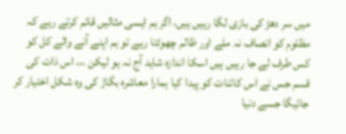میں سر دھڑ کی بازی لگا رہیں ہیں، اگر ہم ایسی مثالیں قائم کرتے رہے کہ مظلوم کو انصاف نہ ملے اور ظالم چھوٹتا رہے تو ہم اپنے آنے والے کل کو کس طرف لے جا رہیں ہیں اسکا اندازہ شاید آج نہ ہو لیکن ،،، اس ذات کی قسم جس نے اس کائنات کو پیدا کیا ہمارا معاشرہ بگاڑ کی وہ شکل اختیار کر جائیگا جسے دنیا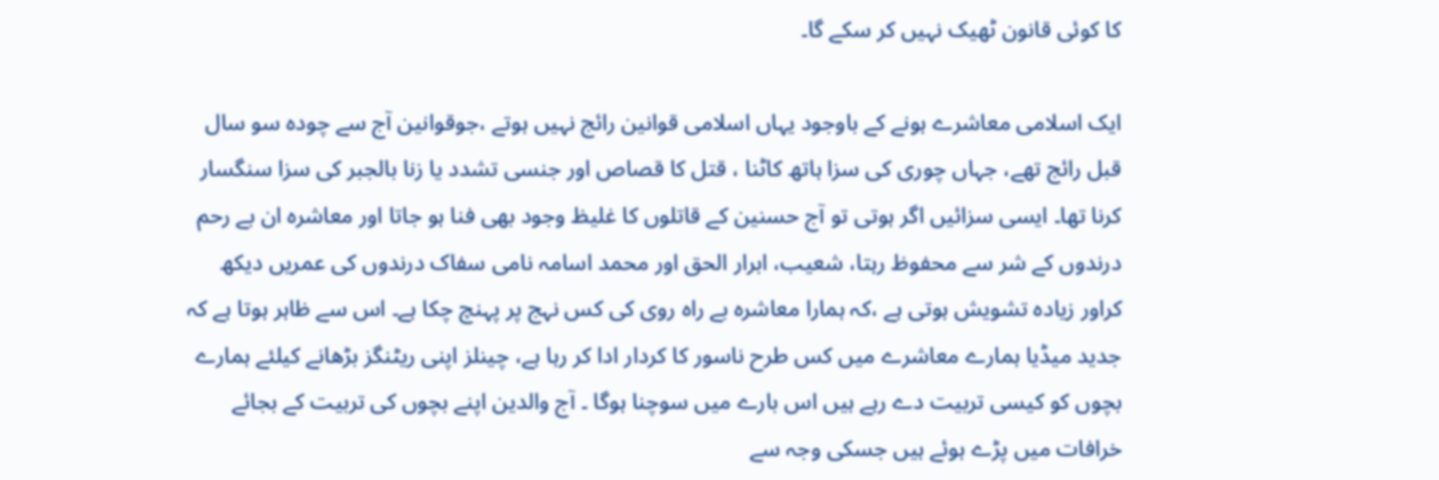کا کوئی قانون ٹھیک نہیں کر سکے گا۔

ایک اسلامی معاشرے ہونے کے باوجود یہاں اسلامی قوانین رائج نہیں ہوتے ،جوقوانین آج سے چودہ سو سال قبل رائج تھے، جہاں چوری کی سزا ہاتھ کاٹنا ، قتل کا قصاص اور جنسی تشدد یا زنا بالجبر کی سزا سنگسار کرنا تھا۔ ایسی سزائیں اگر ہوتی تو آج حسنین کے قاتلوں کا غلیظ وجود بھی فنا ہو جاتا اور معاشرہ ان بے رحم درندوں کے شر سے محفوظ رہتا، شعیب، ابرار الحق اور محمد اسامہ نامی سفاک درندوں کی عمریں دیکھ کراور زیادہ تشویش ہوتی ہے ،کہ ہمارا معاشرہ بے راہ روی کی کس نہج پر پہنچ چکا ہے۔ اس سے ظاہر ہوتا ہے کہ جدید میڈیا ہمارے معاشرے میں کس طرح ناسور کا کردار ادا کر رہا ہے، چینلز اپنی ریٹنگز بڑھانے کیلئے ہمارے بچوں کو کیسی تربیت دے رہے ہیں اس بارے میں سوچنا ہوگا ۔ آج والدین اپنے بچوں کی تربیت کے بجائے خرافات میں پڑے ہوئے ہیں جسکی وجہ سے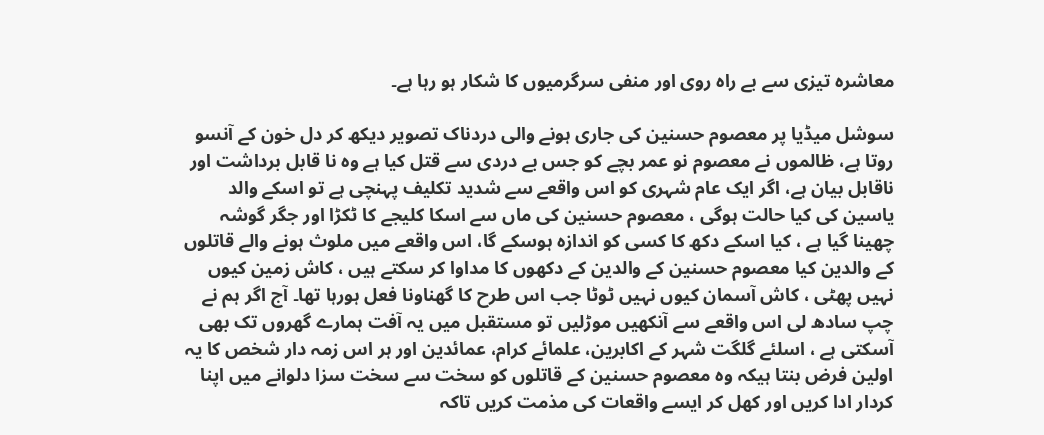معاشرہ تیزی سے بے راہ روی اور منفی سرگرمیوں کا شکار ہو رہا ہے۔

سوشل میڈیا پر معصوم حسنین کی جاری ہونے والی دردناک تصویر دیکھ کر دل خون کے آنسو روتا ہے، ظالموں نے معصوم نو عمر بچے کو جس بے دردی سے قتل کیا ہے وہ نا قابل برداشت اور ناقابل بیان ہے، اگر ایک عام شہری کو اس واقعے سے شدید تکلیف پہنچی ہے تو اسکے والد یاسین کی کیا حالت ہوگی ، معصوم حسنین کی ماں سے اسکا کلیجے کا ٹکڑا اور جگر گوشہ چھینا گیا ہے ، کیا اسکے دکھ کا کسی کو اندازہ ہوسکے گا، اس واقعے میں ملوث ہونے والے قاتلوں کے والدین کیا معصوم حسنین کے والدین کے دکھوں کا مداوا کر سکتے ہیں ، کاش زمین کیوں نہیں پھٹی ، کاش آسمان کیوں نہیں ٹوٹا جب اس طرح کا گھناونا فعل ہورہا تھا۔ آج اگر ہم نے چپ سادھ لی اس واقعے سے آنکھیں موڑلیں تو مستقبل میں یہ آفت ہمارے گھروں تک بھی آسکتی ہے ، اسلئے گلگت شہر کے اکابرین، علمائے کرام، عمائدین اور ہر اس زمہ دار شخص کا یہ اولین فرض بنتا ہیکہ وہ معصوم حسنین کے قاتلوں کو سخت سے سخت سزا دلوانے میں اپنا کردار ادا کریں اور کھل کر ایسے واقعات کی مذمت کریں تاکہ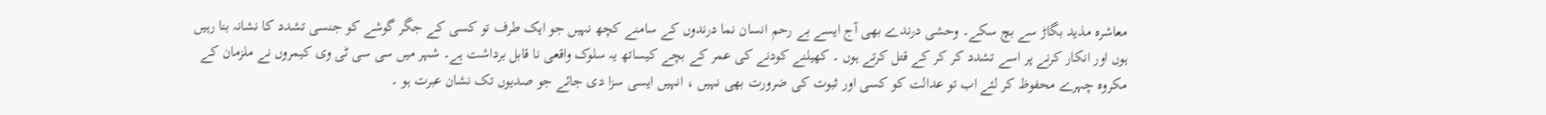معاشرہ مذید بگاڑ سے بچ سکے۔ وحشی درندے بھی آج ایسے بے رحم انسان نما درندوں کے سامنے کچھ نہیں جو ایک طرف تو کسی کے جگر گوشے کو جنسی تشدد کا نشانہ بنا رہیں ہوں اور انکار کرنے پر اسے تشدد کر کر کے قتل کرتے ہوں ۔ کھیلنے کودنے کی عمر کے بچے کیساتھ یہ سلوک واقعی نا قابل برداشت ہے۔ شہر میں سی سی ٹی وی کیمروں نے ملزمان کے مکروہ چہرے محفوظ کر لئے اب تو عدالت کو کسی اور ثبوت کی ضرورت بھی نہیں ، انہیں ایسی سزا دی جائے جو صدیوں تک نشان عبرت ہو ۔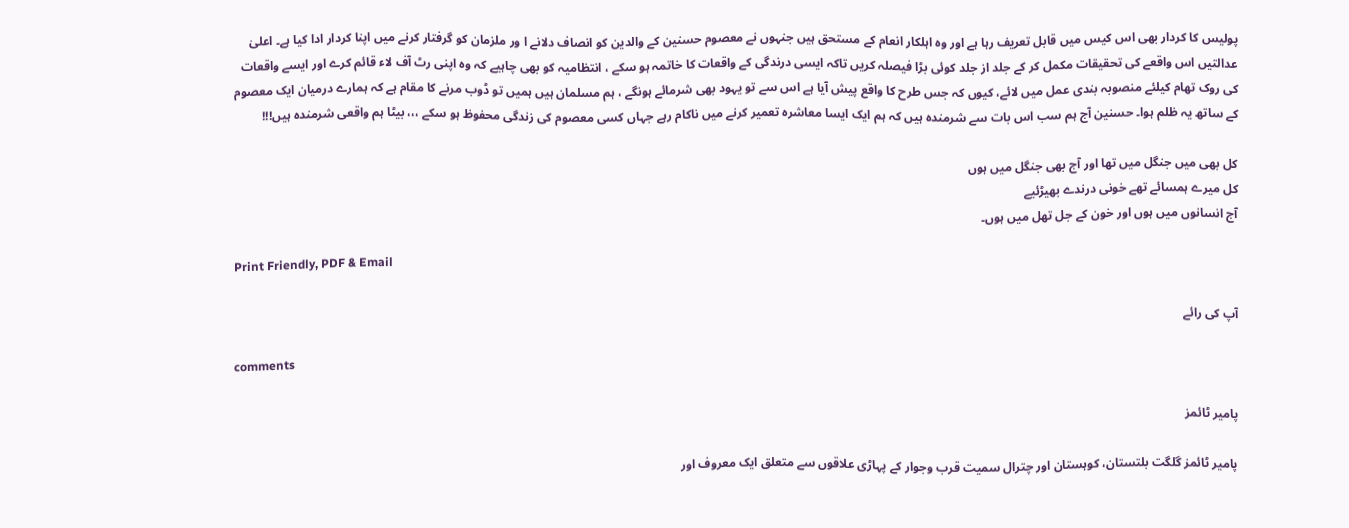پولیس کا کردار بھی اس کیس میں قابل تعریف رہا ہے اور وہ اہلکار انعام کے مستحق ہیں جنہوں نے معصوم حسنین کے والدین کو انصاف دلانے ا ور ملزمان کو گرفتار کرنے میں اپنا کردار ادا کیا ہے۔ اعلیٰ عدالتیں اس واقعے کی تحقیقات مکمل کر کے جلد از جلد کوئی بڑا فیصلہ کریں تاکہ ایسی درندگی کے واقعات کا خاتمہ ہو سکے ، انتظامیہ کو بھی چاہیے کہ وہ اپنی رٹ آف لاء قائم کرے اور ایسے واقعات کی روک تھام کیلئے منصوبہ بندی عمل میں لائے، کیوں کہ جس طرح کا واقع پیش آیا ہے اس سے تو یہود بھی شرمائے ہونگے ، ہم مسلمان ہیں ہمیں تو ڈوب مرنے کا مقام ہے کہ ہمارے درمیان ایک معصوم کے ساتھ یہ ظلم ہوا۔ حسنین آج ہم سب اس بات سے شرمندہ ہیں کہ ہم ایک ایسا معاشرہ تعمیر کرنے میں ناکام رہے جہاں کسی معصوم کی زندگی محفوظ ہو سکے ،،، بیٹا ہم واقعی شرمندہ ہیں!!!

کل بھی میں جنگل میں تھا اور آج بھی جنگل میں ہوں
کل میرے ہمسائے تھے خونی درندے بھیڑئیے
آج انسانوں میں ہوں اور خون کے جل تھل میں ہوں۔

Print Friendly, PDF & Email

آپ کی رائے

comments

پامیر ٹائمز

پامیر ٹائمز گلگت بلتستان، کوہستان اور چترال سمیت قرب وجوار کے پہاڑی علاقوں سے متعلق ایک معروف اور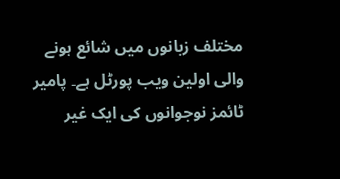مختلف زبانوں میں شائع ہونے والی اولین ویب پورٹل ہے۔ پامیر ٹائمز نوجوانوں کی ایک غیر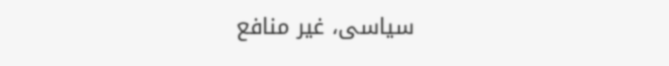سیاسی، غیر منافع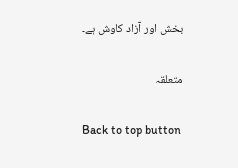بخش اور آزاد کاوش ہے۔

متعلقہ

Back to top button